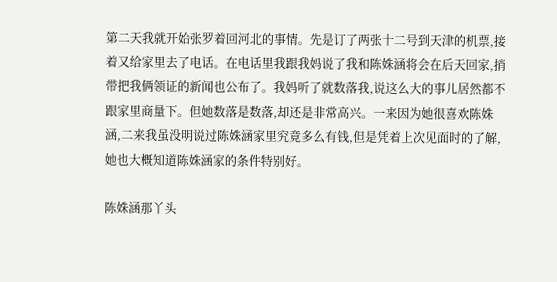第二天我就开始张罗着回河北的事情。先是订了两张十二号到天津的机票,接着又给家里去了电话。在电话里我跟我妈说了我和陈姝涵将会在后天回家,捎带把我俩领证的新闻也公布了。我妈听了就数落我,说这么大的事儿居然都不跟家里商量下。但她数落是数落,却还是非常高兴。一来因为她很喜欢陈姝涵,二来我虽没明说过陈姝涵家里究竟多么有钱,但是凭着上次见面时的了解,她也大概知道陈姝涵家的条件特别好。

陈姝涵那丫头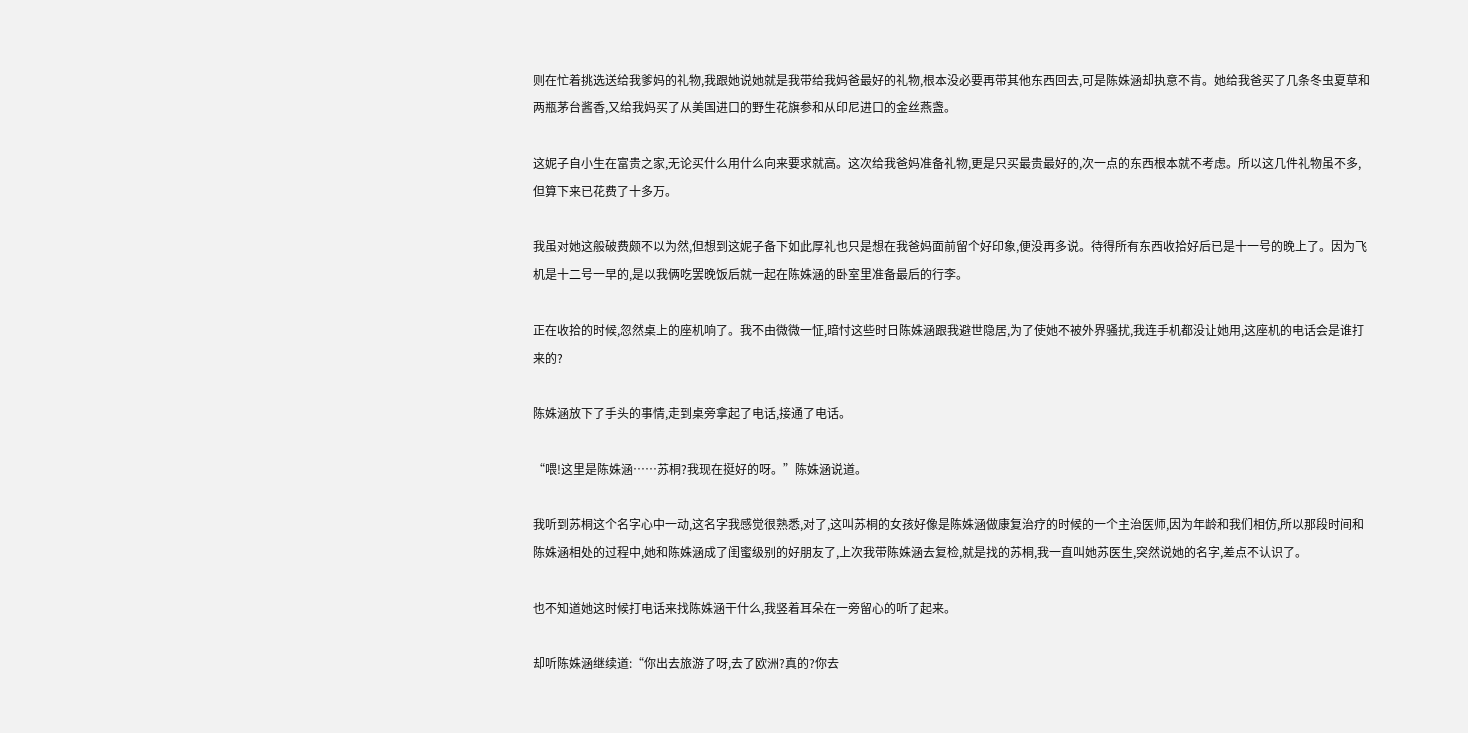则在忙着挑选送给我爹妈的礼物,我跟她说她就是我带给我妈爸最好的礼物,根本没必要再带其他东西回去,可是陈姝涵却执意不肯。她给我爸买了几条冬虫夏草和两瓶茅台酱香,又给我妈买了从美国进口的野生花旗参和从印尼进口的金丝燕盏。

这妮子自小生在富贵之家,无论买什么用什么向来要求就高。这次给我爸妈准备礼物,更是只买最贵最好的,次一点的东西根本就不考虑。所以这几件礼物虽不多,但算下来已花费了十多万。

我虽对她这般破费颇不以为然,但想到这妮子备下如此厚礼也只是想在我爸妈面前留个好印象,便没再多说。待得所有东西收拾好后已是十一号的晚上了。因为飞机是十二号一早的,是以我俩吃罢晚饭后就一起在陈姝涵的卧室里准备最后的行李。

正在收拾的时候,忽然桌上的座机响了。我不由微微一怔,暗忖这些时日陈姝涵跟我避世隐居,为了使她不被外界骚扰,我连手机都没让她用,这座机的电话会是谁打来的?

陈姝涵放下了手头的事情,走到桌旁拿起了电话,接通了电话。

“喂!这里是陈姝涵……苏桐?我现在挺好的呀。”陈姝涵说道。

我听到苏桐这个名字心中一动,这名字我感觉很熟悉,对了,这叫苏桐的女孩好像是陈姝涵做康复治疗的时候的一个主治医师,因为年龄和我们相仿,所以那段时间和陈姝涵相处的过程中,她和陈姝涵成了闺蜜级别的好朋友了,上次我带陈姝涵去复检,就是找的苏桐,我一直叫她苏医生,突然说她的名字,差点不认识了。

也不知道她这时候打电话来找陈姝涵干什么,我竖着耳朵在一旁留心的听了起来。

却听陈姝涵继续道:“你出去旅游了呀,去了欧洲?真的?你去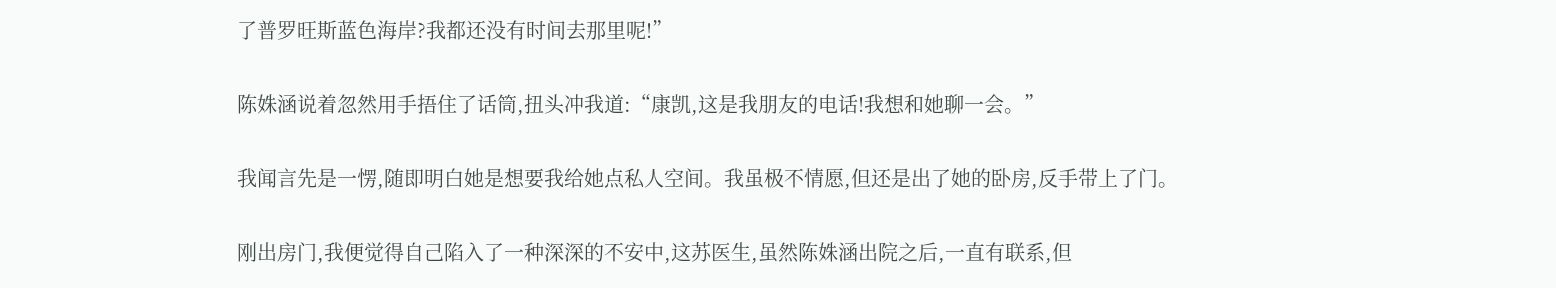了普罗旺斯蓝色海岸?我都还没有时间去那里呢!”

陈姝涵说着忽然用手捂住了话筒,扭头冲我道:“康凯,这是我朋友的电话!我想和她聊一会。”

我闻言先是一愣,随即明白她是想要我给她点私人空间。我虽极不情愿,但还是出了她的卧房,反手带上了门。

刚出房门,我便觉得自己陷入了一种深深的不安中,这苏医生,虽然陈姝涵出院之后,一直有联系,但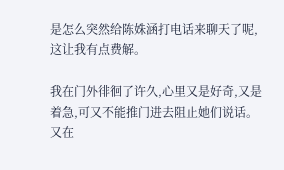是怎么突然给陈姝涵打电话来聊天了呢,这让我有点费解。

我在门外徘徊了许久,心里又是好奇,又是着急,可又不能推门进去阻止她们说话。又在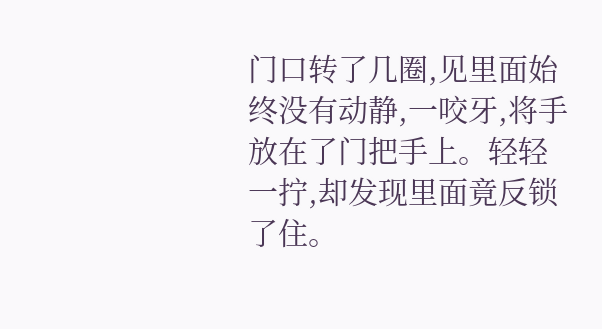门口转了几圈,见里面始终没有动静,一咬牙,将手放在了门把手上。轻轻一拧,却发现里面竟反锁了住。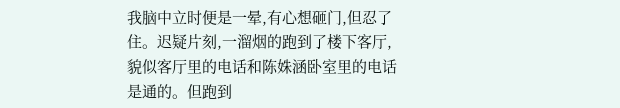我脑中立时便是一晕,有心想砸门,但忍了住。迟疑片刻,一溜烟的跑到了楼下客厅,貌似客厅里的电话和陈姝涵卧室里的电话是通的。但跑到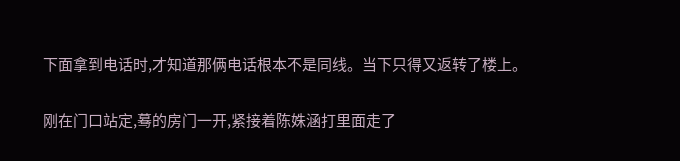下面拿到电话时,才知道那俩电话根本不是同线。当下只得又返转了楼上。

刚在门口站定,蓦的房门一开,紧接着陈姝涵打里面走了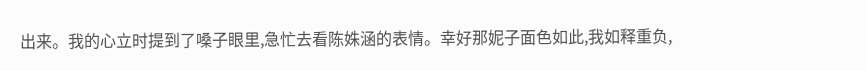出来。我的心立时提到了嗓子眼里,急忙去看陈姝涵的表情。幸好那妮子面色如此,我如释重负,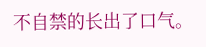不自禁的长出了口气。